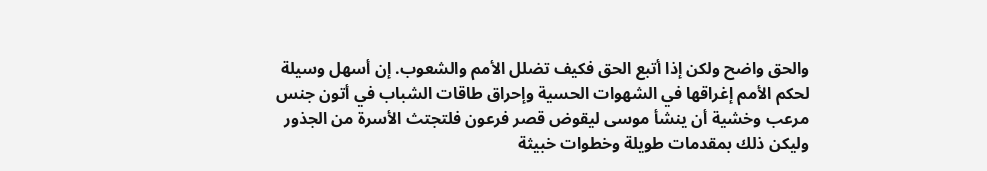والحق واضح ولكن إذا أتبع الحق فكيف تضلل الأمم والشعوب. إن أسهل وسيلة لحكم الأمم إغراقها في الشهوات الحسية وإحراق طاقات الشباب في أتون جنس مرعب وخشية أن ينشأ موسى ليقوض قصر فرعون فلتجتث الأسرة من الجذور وليكن ذلك بمقدمات طويلة وخطوات خبيثة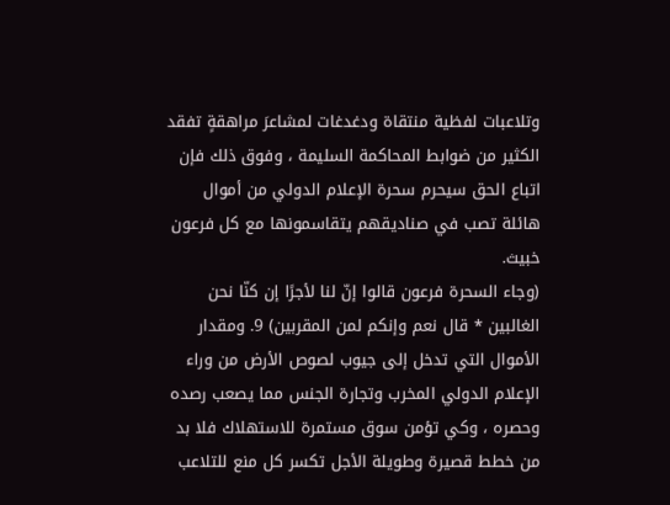وتلاعبات لفظية منتقاة ودغدغات لمشاعرَ مراهقةٍ تفقد الكثير من ضوابط المحاكمة السليمة ، وفوق ذلك فإن اتباع الحق سيحرم سحرة الإعلام الدولي من أموال هائلة تصب في صناديقهم يتقاسمونها مع كل فرعون خبيث.
(وجاء السحرة فرعون قالوا إنّ لنا لأجرًا إن كنّا نحن الغالبين * قال نعم وإنكم لمن المقربين) 9. ومقدار الأموال التي تدخل إلى جيوب لصوص الأرض من وراء الإعلام الدولي المخرب وتجارة الجنس مما يصعب رصده وحصره ، وكي تؤمن سوق مستمرة للاستهلاك فلا بد من خطط قصيرة وطويلة الأجل تكسر كل منع للتلاعب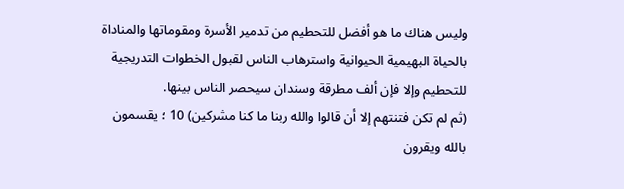وليس هناك ما هو أفضل للتحطيم من تدمير الأسرة ومقوماتها والمناداة بالحياة البهيمية الحيوانية واسترهاب الناس لقبول الخطوات التدريجية للتحطيم وإلا فإن ألف مطرقة وسندان سيحصر الناس بينها.
(ثم لم تكن فتنتهم إلا أن قالوا والله ربنا ما كنا مشركين) 10 ؛ يقسمون بالله ويقرون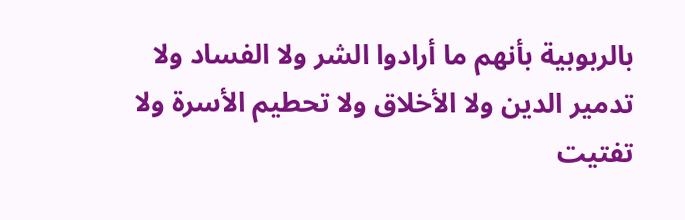بالربوبية بأنهم ما أرادوا الشر ولا الفساد ولا تدمير الدين ولا الأخلاق ولا تحطيم الأسرة ولا تفتيت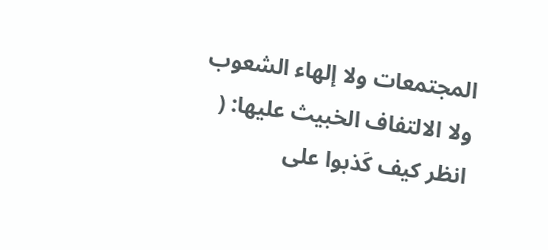المجتمعات ولا إلهاء الشعوب ولا الالتفاف الخبيث عليها: ( انظر كيف كَذبوا على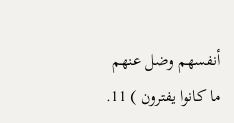أنفسهم وضل عنهم ما كانوا يفترون ) 11.